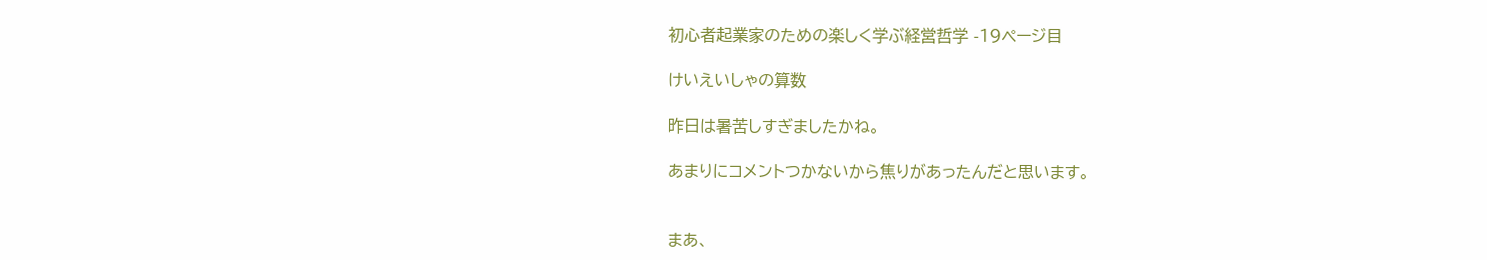初心者起業家のための楽しく学ぶ経営哲学 -19ページ目

けいえいしゃの算数

昨日は暑苦しすぎましたかね。

あまりにコメントつかないから焦りがあったんだと思います。


まあ、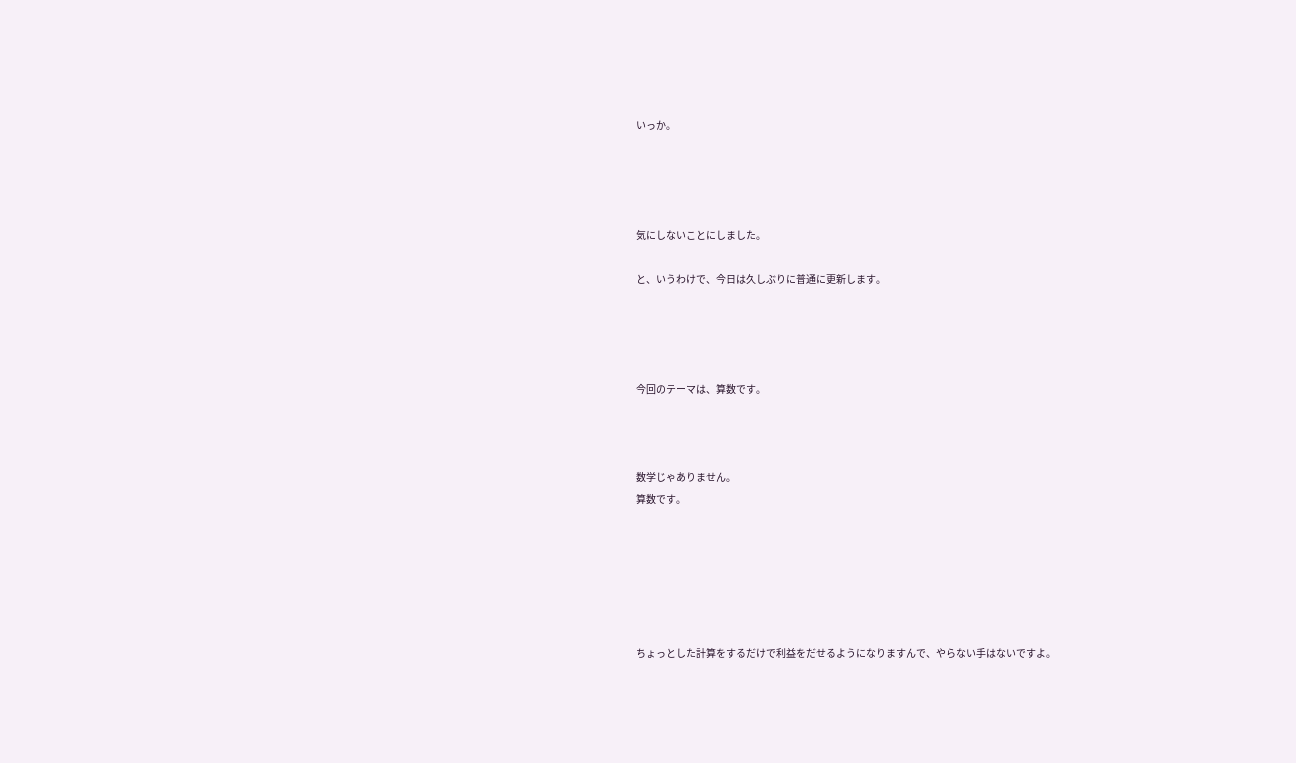いっか。




気にしないことにしました。

と、いうわけで、今日は久しぶりに普通に更新します。




今回のテーマは、算数です。



数学じゃありません。
算数です。






ちょっとした計算をするだけで利益をだせるようになりますんで、やらない手はないですよ。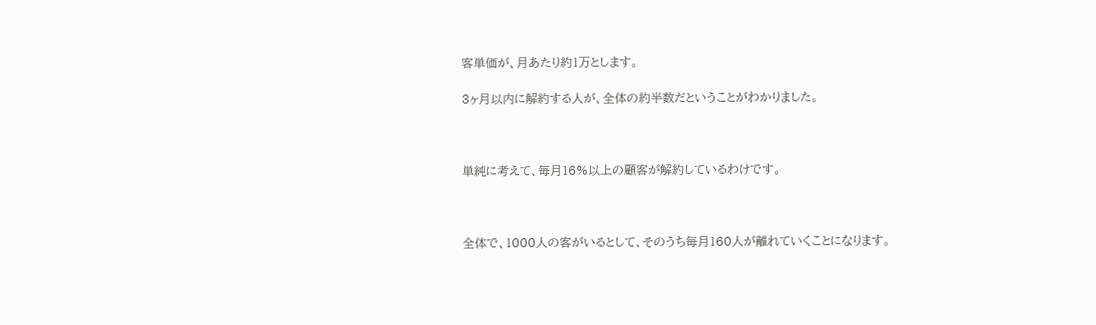客単価が、月あたり約1万とします。

3ヶ月以内に解約する人が、全体の約半数だということがわかりました。



単純に考えて、毎月16%以上の顧客が解約しているわけです。



全体で、1000人の客がいるとして、そのうち毎月160人が離れていくことになります。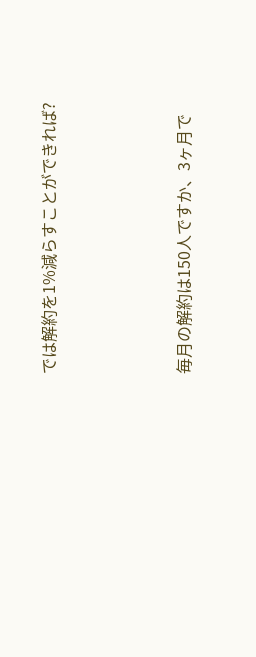では解約を1%減らすことができれば?




毎月の解約は150人ですか、3ヶ月で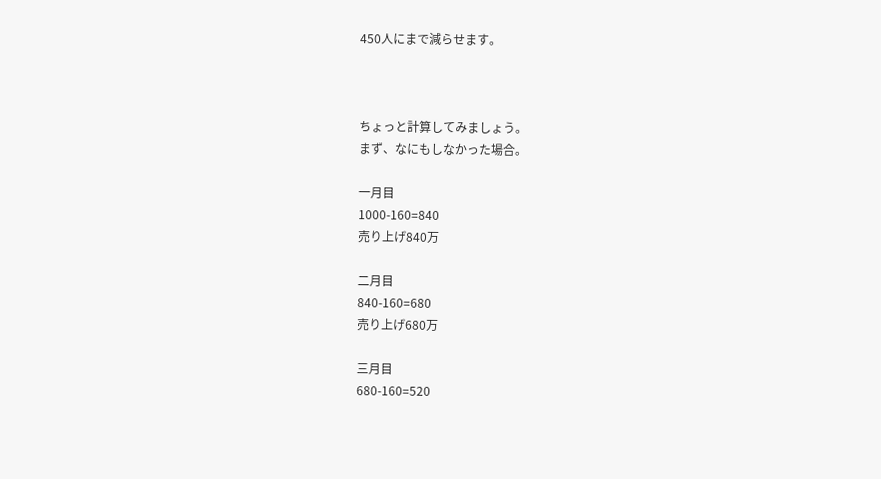450人にまで減らせます。



ちょっと計算してみましょう。
まず、なにもしなかった場合。

一月目
1000-160=840
売り上げ840万

二月目
840-160=680
売り上げ680万

三月目
680-160=520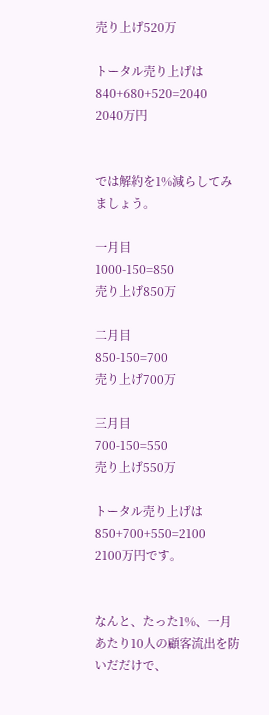売り上げ520万

トータル売り上げは
840+680+520=2040
2040万円


では解約を1%減らしてみましょう。

一月目
1000-150=850
売り上げ850万

二月目
850-150=700
売り上げ700万

三月目
700-150=550
売り上げ550万

トータル売り上げは
850+700+550=2100
2100万円です。


なんと、たった1%、一月あたり10人の顧客流出を防いだだけで、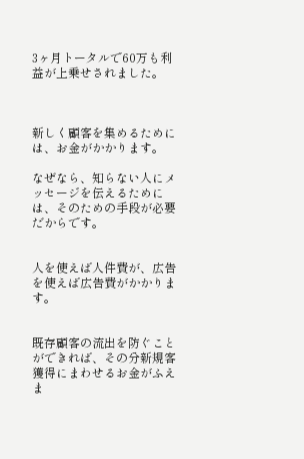3ヶ月トータルで60万も利益が上乗せされました。



新しく顧客を集めるためには、お金がかかります。

なぜなら、知らない人にメッセージを伝えるためには、そのための手段が必要だからです。


人を使えば人件費が、広告を使えば広告費がかかります。


既存顧客の流出を防ぐことができれば、その分新規客獲得にまわせるお金がふえま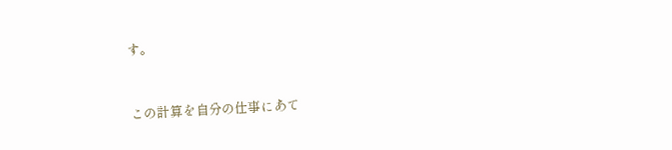す。



この計算を自分の仕事にあて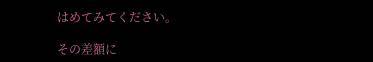はめてみてください。

その差額に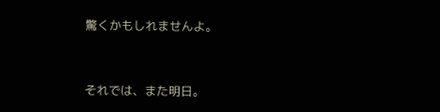驚くかもしれませんよ。



それでは、また明日。